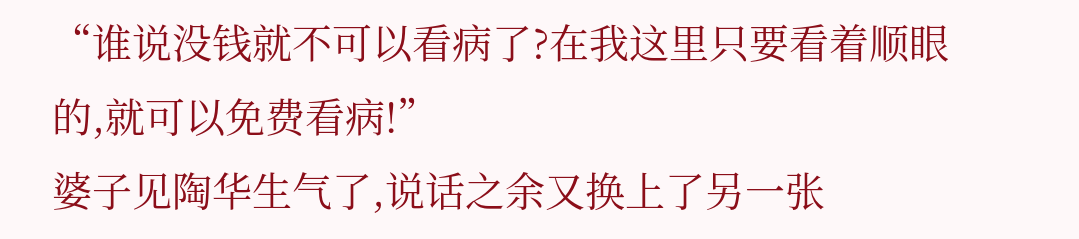“谁说没钱就不可以看病了?在我这里只要看着顺眼的,就可以免费看病!”
婆子见陶华生气了,说话之余又换上了另一张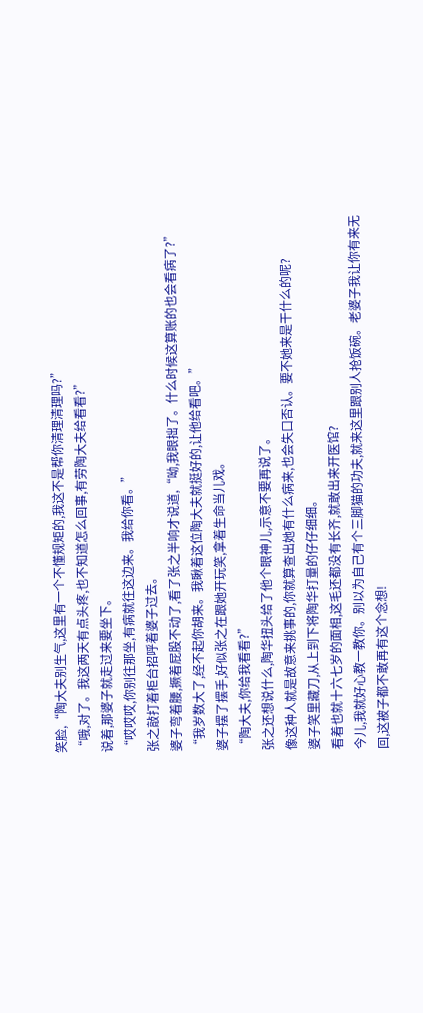笑脸,“陶大夫别生气,这里有一个不懂规矩的,我这不是帮你清理清理吗?”
“哦,对了。我这两天有点头疼,也不知道怎么回事,有劳陶大夫给看看?”
说着,那婆子就走过来要坐下。
“哎哎哎,你别往那坐,有病就往这边来。我给你看。”
张之敲打着柜台招呼着婆子过去。
婆子弯着腰,撅着屁股不动了,看了张之半响才说道,“呦,我眼拙了。什么时候这算账的也会看病了?”
“我岁数大了,经不起你胡来。我瞅着这位陶大夫就挺好的,让他给看吧。”
婆子摆了摆手,好似张之在跟她开玩笑,拿着生命当儿戏。
“陶大夫,你给我看看?”
张之还想说什么,陶华扭头给了他个眼神儿,示意不要再说了。
像这种人就是故意来挑事的,你就算查出她有什么病来,也会失口否认。要不她来是干什么的呢?
婆子笑里藏刀,从上到下将陶华打量的仔仔细细。
看着也就十六七岁的面相,这毛还都没有长齐,就敢出来开医馆?
今儿,我就好心教一教你。别以为自己有个三脚猫的功夫,就来这里跟别人抢饭碗。老婆子我让你有来无回,这被子都不敢再有这个念想!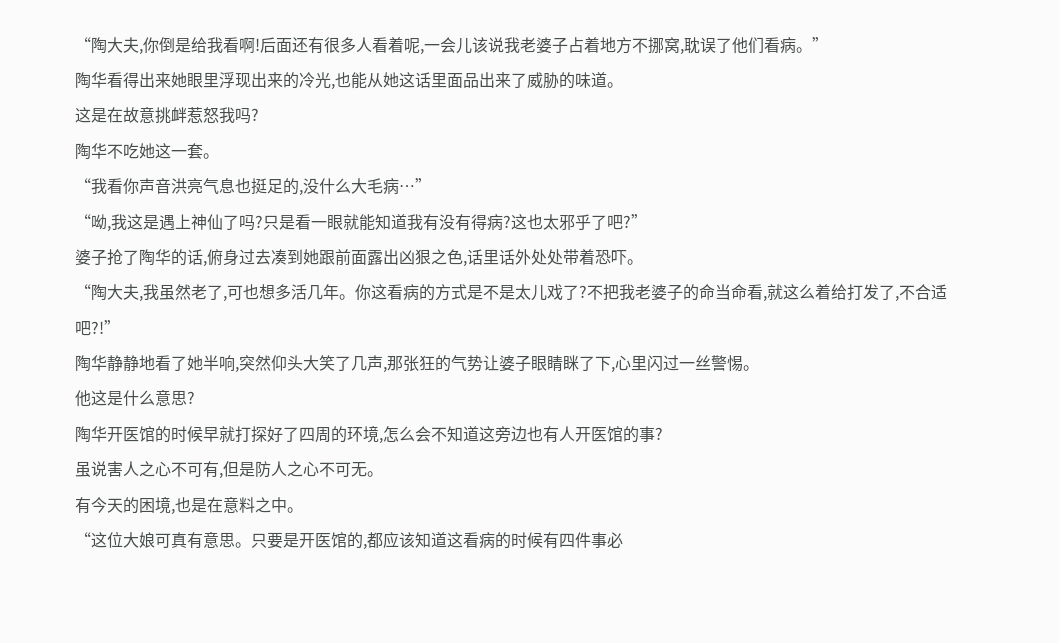“陶大夫,你倒是给我看啊!后面还有很多人看着呢,一会儿该说我老婆子占着地方不挪窝,耽误了他们看病。”
陶华看得出来她眼里浮现出来的冷光,也能从她这话里面品出来了威胁的味道。
这是在故意挑衅惹怒我吗?
陶华不吃她这一套。
“我看你声音洪亮气息也挺足的,没什么大毛病…”
“呦,我这是遇上神仙了吗?只是看一眼就能知道我有没有得病?这也太邪乎了吧?”
婆子抢了陶华的话,俯身过去凑到她跟前面露出凶狠之色,话里话外处处带着恐吓。
“陶大夫,我虽然老了,可也想多活几年。你这看病的方式是不是太儿戏了?不把我老婆子的命当命看,就这么着给打发了,不合适吧?!”
陶华静静地看了她半响,突然仰头大笑了几声,那张狂的气势让婆子眼睛眯了下,心里闪过一丝警惕。
他这是什么意思?
陶华开医馆的时候早就打探好了四周的环境,怎么会不知道这旁边也有人开医馆的事?
虽说害人之心不可有,但是防人之心不可无。
有今天的困境,也是在意料之中。
“这位大娘可真有意思。只要是开医馆的,都应该知道这看病的时候有四件事必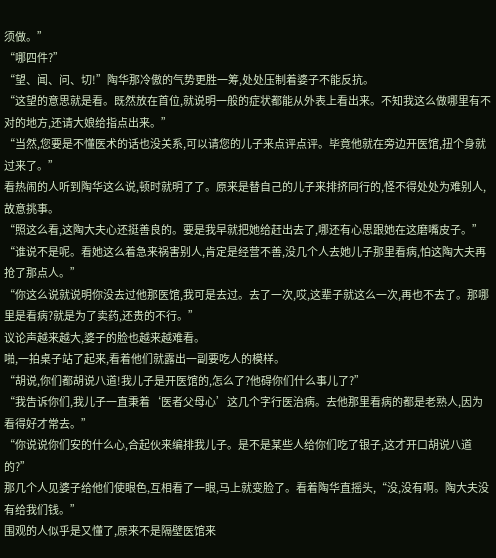须做。”
“哪四件?”
“望、闻、问、切!”陶华那冷傲的气势更胜一筹,处处压制着婆子不能反抗。
“这望的意思就是看。既然放在首位,就说明一般的症状都能从外表上看出来。不知我这么做哪里有不对的地方,还请大娘给指点出来。”
“当然,您要是不懂医术的话也没关系,可以请您的儿子来点评点评。毕竟他就在旁边开医馆,扭个身就过来了。”
看热闹的人听到陶华这么说,顿时就明了了。原来是替自己的儿子来排挤同行的,怪不得处处为难别人,故意挑事。
“照这么看,这陶大夫心还挺善良的。要是我早就把她给赶出去了,哪还有心思跟她在这磨嘴皮子。”
“谁说不是呢。看她这么着急来祸害别人,肯定是经营不善,没几个人去她儿子那里看病,怕这陶大夫再抢了那点人。”
“你这么说就说明你没去过他那医馆,我可是去过。去了一次,哎,这辈子就这么一次,再也不去了。那哪里是看病?就是为了卖药,还贵的不行。”
议论声越来越大,婆子的脸也越来越难看。
啪,一拍桌子站了起来,看着他们就露出一副要吃人的模样。
“胡说,你们都胡说八道!我儿子是开医馆的,怎么了?他碍你们什么事儿了?”
“我告诉你们,我儿子一直秉着‘医者父母心’这几个字行医治病。去他那里看病的都是老熟人,因为看得好才常去。”
“你说说你们安的什么心,合起伙来编排我儿子。是不是某些人给你们吃了银子,这才开口胡说八道的?”
那几个人见婆子给他们使眼色,互相看了一眼,马上就变脸了。看着陶华直摇头,“没,没有啊。陶大夫没有给我们钱。”
围观的人似乎是又懂了,原来不是隔壁医馆来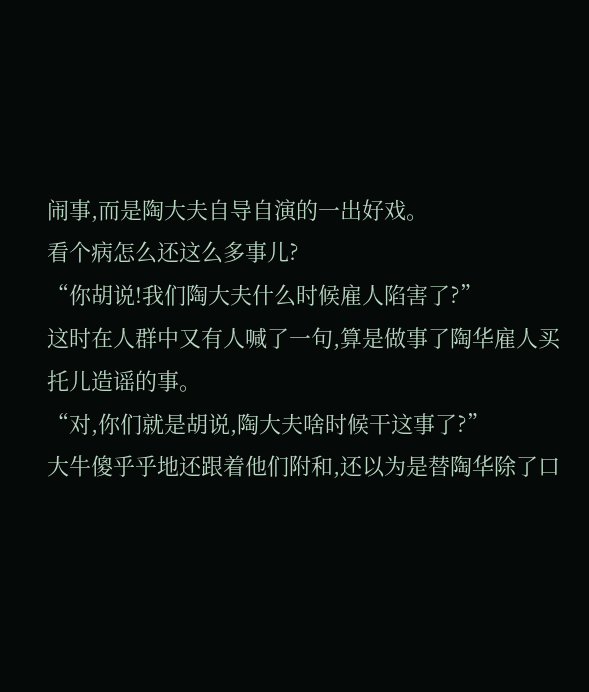闹事,而是陶大夫自导自演的一出好戏。
看个病怎么还这么多事儿?
“你胡说!我们陶大夫什么时候雇人陷害了?”
这时在人群中又有人喊了一句,算是做事了陶华雇人买托儿造谣的事。
“对,你们就是胡说,陶大夫啥时候干这事了?”
大牛傻乎乎地还跟着他们附和,还以为是替陶华除了口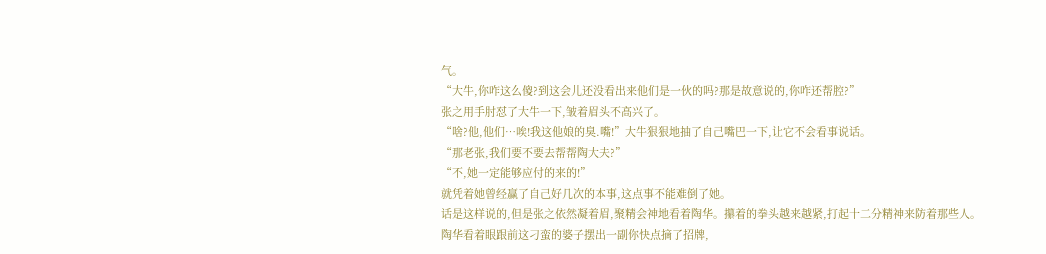气。
“大牛,你咋这么傻?到这会儿还没看出来他们是一伙的吗?那是故意说的,你咋还帮腔?”
张之用手肘怼了大牛一下,皱着眉头不高兴了。
“啥?他,他们…唉!我这他娘的臭.嘴!”大牛狠狠地抽了自己嘴巴一下,让它不会看事说话。
“那老张,我们要不要去帮帮陶大夫?”
“不,她一定能够应付的来的!”
就凭着她曾经赢了自己好几次的本事,这点事不能难倒了她。
话是这样说的,但是张之依然凝着眉,聚精会神地看着陶华。攥着的拳头越来越紧,打起十二分精神来防着那些人。
陶华看着眼跟前这刁蛮的婆子摆出一副你快点摘了招牌,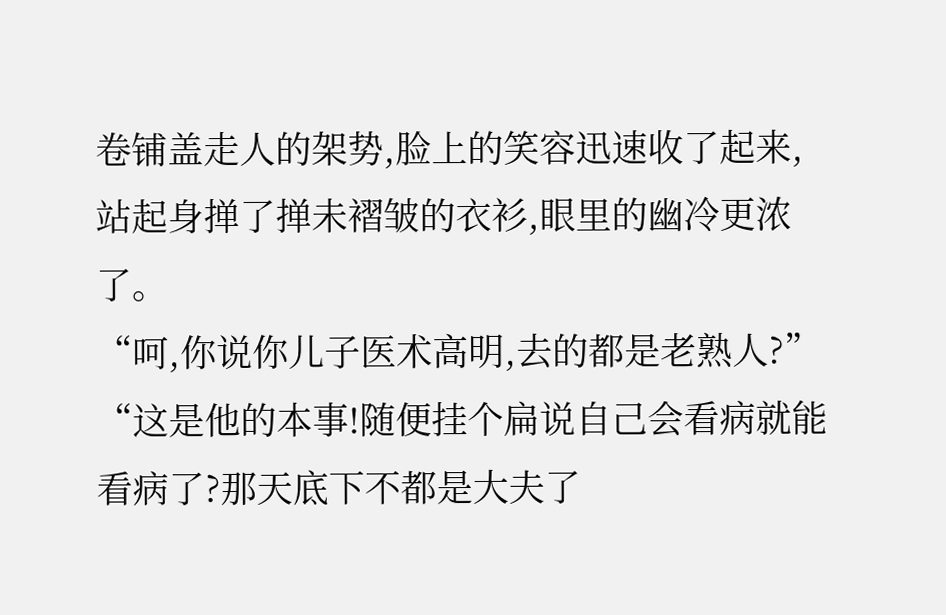卷铺盖走人的架势,脸上的笑容迅速收了起来,站起身掸了掸未褶皱的衣衫,眼里的幽冷更浓了。
“呵,你说你儿子医术高明,去的都是老熟人?”
“这是他的本事!随便挂个扁说自己会看病就能看病了?那天底下不都是大夫了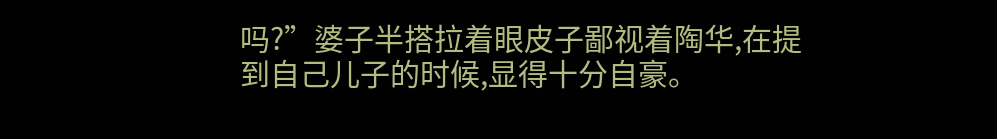吗?”婆子半搭拉着眼皮子鄙视着陶华,在提到自己儿子的时候,显得十分自豪。